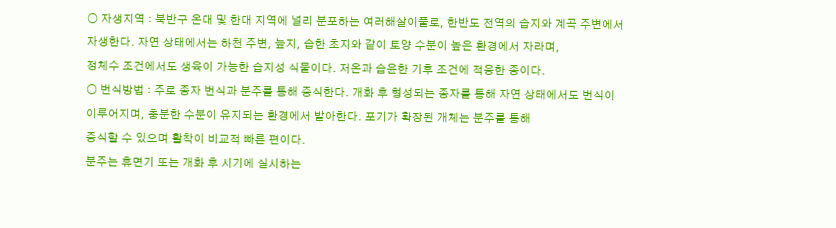○ 자생지역 : 북반구 온대 및 한대 지역에 널리 분포하는 여러해살이풀로, 한반도 전역의 습지와 계곡 주변에서
자생한다. 자연 상태에서는 하천 주변, 늪지, 습한 초지와 같이 토양 수분이 높은 환경에서 자라며,
정체수 조건에서도 생육이 가능한 습지성 식물이다. 저온과 습윤한 기후 조건에 적응한 종이다.
○ 번식방법 : 주로 종자 번식과 분주를 통해 증식한다. 개화 후 형성되는 종자를 통해 자연 상태에서도 번식이
이루어지며, 충분한 수분이 유지되는 환경에서 발아한다. 포기가 확장된 개체는 분주를 통해
증식할 수 있으며 활착이 비교적 빠른 편이다.
분주는 휴면기 또는 개화 후 시기에 실시하는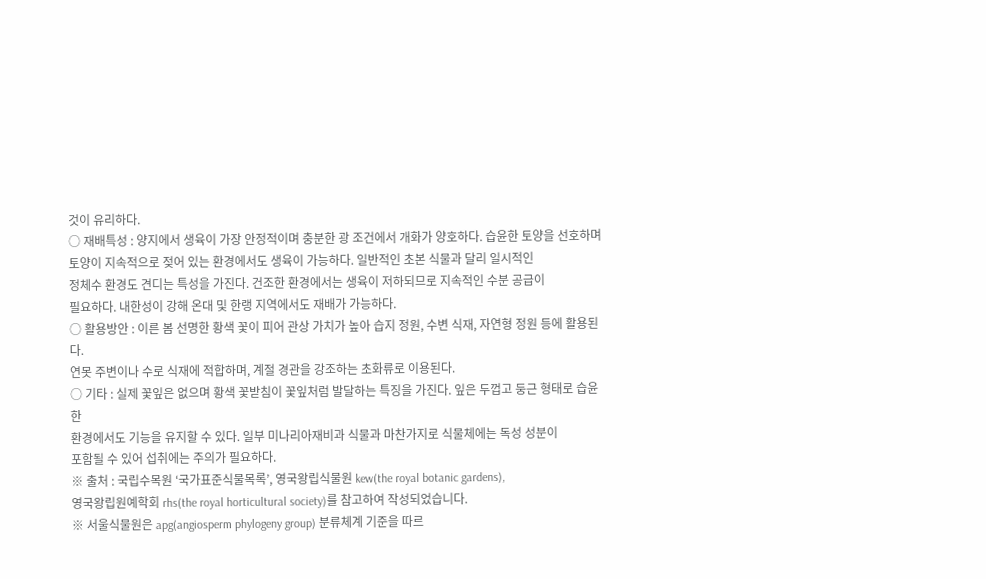것이 유리하다.
○ 재배특성 : 양지에서 생육이 가장 안정적이며 충분한 광 조건에서 개화가 양호하다. 습윤한 토양을 선호하며
토양이 지속적으로 젖어 있는 환경에서도 생육이 가능하다. 일반적인 초본 식물과 달리 일시적인
정체수 환경도 견디는 특성을 가진다. 건조한 환경에서는 생육이 저하되므로 지속적인 수분 공급이
필요하다. 내한성이 강해 온대 및 한랭 지역에서도 재배가 가능하다.
○ 활용방안 : 이른 봄 선명한 황색 꽃이 피어 관상 가치가 높아 습지 정원, 수변 식재, 자연형 정원 등에 활용된다.
연못 주변이나 수로 식재에 적합하며, 계절 경관을 강조하는 초화류로 이용된다.
○ 기타 : 실제 꽃잎은 없으며 황색 꽃받침이 꽃잎처럼 발달하는 특징을 가진다. 잎은 두껍고 둥근 형태로 습윤한
환경에서도 기능을 유지할 수 있다. 일부 미나리아재비과 식물과 마찬가지로 식물체에는 독성 성분이
포함될 수 있어 섭취에는 주의가 필요하다.
※ 출처 : 국립수목원 ‘국가표준식물목록’, 영국왕립식물원 kew(the royal botanic gardens),
영국왕립원예학회 rhs(the royal horticultural society)를 참고하여 작성되었습니다.
※ 서울식물원은 apg(angiosperm phylogeny group) 분류체계 기준을 따르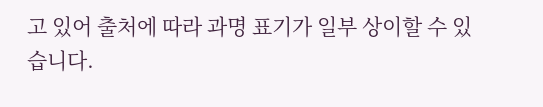고 있어 출처에 따라 과명 표기가 일부 상이할 수 있습니다.